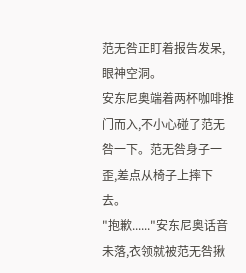范无咎正盯着报告发呆,眼神空洞。
安东尼奥端着两杯咖啡推门而入,不小心碰了范无咎一下。范无咎身子一歪,差点从椅子上摔下去。
"抱歉......"安东尼奥话音未落,衣领就被范无咎揪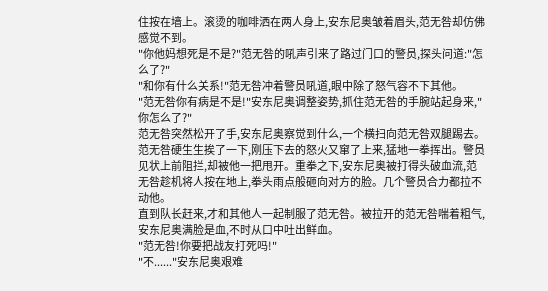住按在墙上。滚烫的咖啡洒在两人身上,安东尼奥皱着眉头,范无咎却仿佛感觉不到。
"你他妈想死是不是?"范无咎的吼声引来了路过门口的警员,探头问道:"怎么了?"
"和你有什么关系!"范无咎冲着警员吼道,眼中除了怒气容不下其他。
"范无咎你有病是不是!"安东尼奥调整姿势,抓住范无咎的手腕站起身来,"你怎么了?"
范无咎突然松开了手,安东尼奥察觉到什么,一个横扫向范无咎双腿踢去。范无咎硬生生挨了一下,刚压下去的怒火又窜了上来,猛地一拳挥出。警员见状上前阻拦,却被他一把甩开。重拳之下,安东尼奥被打得头破血流,范无咎趁机将人按在地上,拳头雨点般砸向对方的脸。几个警员合力都拉不动他。
直到队长赶来,才和其他人一起制服了范无咎。被拉开的范无咎喘着粗气,安东尼奥满脸是血,不时从口中吐出鲜血。
"范无咎!你要把战友打死吗!"
"不......"安东尼奥艰难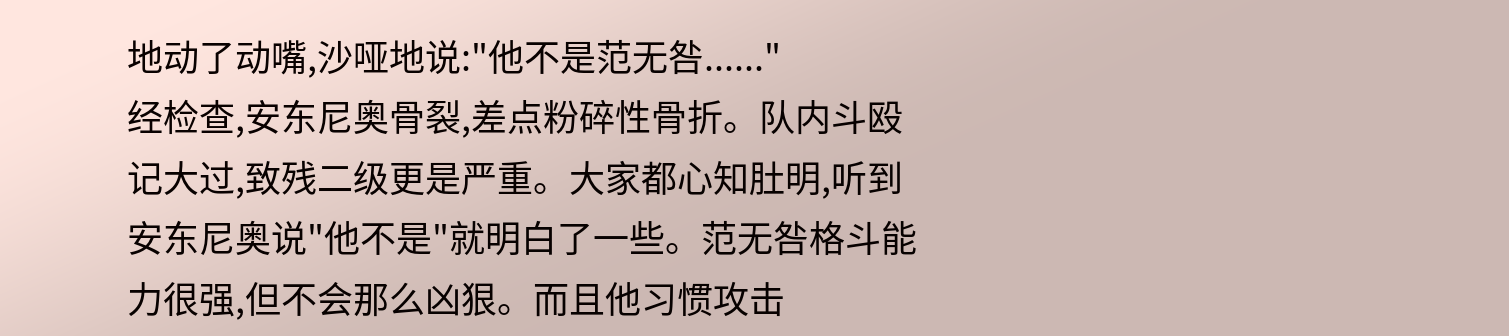地动了动嘴,沙哑地说:"他不是范无咎......"
经检查,安东尼奥骨裂,差点粉碎性骨折。队内斗殴记大过,致残二级更是严重。大家都心知肚明,听到安东尼奥说"他不是"就明白了一些。范无咎格斗能力很强,但不会那么凶狠。而且他习惯攻击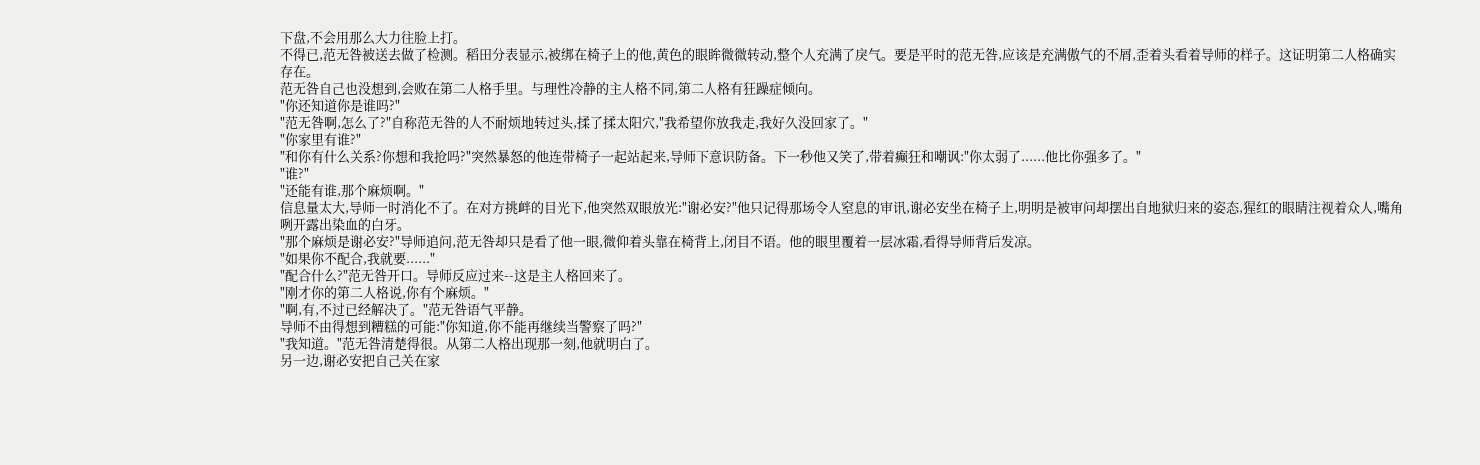下盘,不会用那么大力往脸上打。
不得已,范无咎被送去做了检测。稻田分表显示,被绑在椅子上的他,黄色的眼眸微微转动,整个人充满了戾气。要是平时的范无咎,应该是充满傲气的不屑,歪着头看着导师的样子。这证明第二人格确实存在。
范无咎自己也没想到,会败在第二人格手里。与理性冷静的主人格不同,第二人格有狂躁症倾向。
"你还知道你是谁吗?"
"范无咎啊,怎么了?"自称范无咎的人不耐烦地转过头,揉了揉太阳穴,"我希望你放我走,我好久没回家了。"
"你家里有谁?"
"和你有什么关系?你想和我抢吗?"突然暴怒的他连带椅子一起站起来,导师下意识防备。下一秒他又笑了,带着癫狂和嘲讽:"你太弱了......他比你强多了。"
"谁?"
"还能有谁,那个麻烦啊。"
信息量太大,导师一时消化不了。在对方挑衅的目光下,他突然双眼放光:"谢必安?"他只记得那场令人窒息的审讯,谢必安坐在椅子上,明明是被审问却摆出自地狱归来的姿态,猩红的眼睛注视着众人,嘴角咧开露出染血的白牙。
"那个麻烦是谢必安?"导师追问,范无咎却只是看了他一眼,微仰着头靠在椅背上,闭目不语。他的眼里覆着一层冰霜,看得导师背后发凉。
"如果你不配合,我就要......"
"配合什么?"范无咎开口。导师反应过来--这是主人格回来了。
"刚才你的第二人格说,你有个麻烦。"
"啊,有,不过已经解决了。"范无咎语气平静。
导师不由得想到糟糕的可能:"你知道,你不能再继续当警察了吗?"
"我知道。"范无咎清楚得很。从第二人格出现那一刻,他就明白了。
另一边,谢必安把自己关在家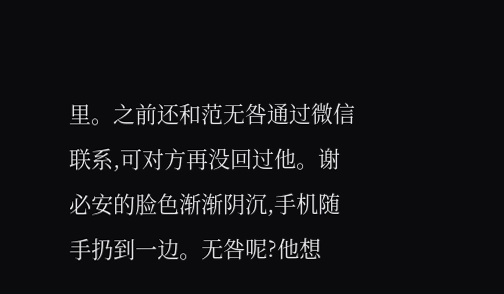里。之前还和范无咎通过微信联系,可对方再没回过他。谢必安的脸色渐渐阴沉,手机随手扔到一边。无咎呢?他想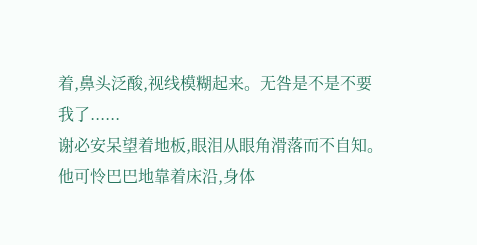着,鼻头泛酸,视线模糊起来。无咎是不是不要我了......
谢必安呆望着地板,眼泪从眼角滑落而不自知。他可怜巴巴地靠着床沿,身体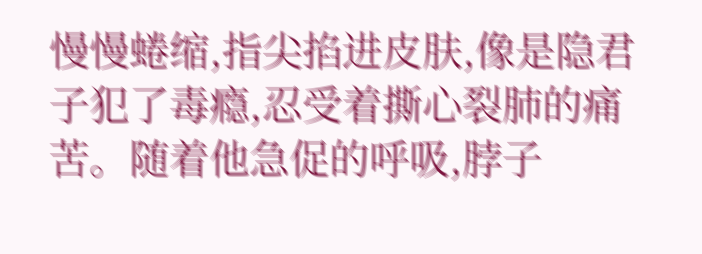慢慢蜷缩,指尖掐进皮肤,像是隐君子犯了毒瘾,忍受着撕心裂肺的痛苦。随着他急促的呼吸,脖子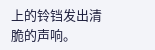上的铃铛发出清脆的声响。